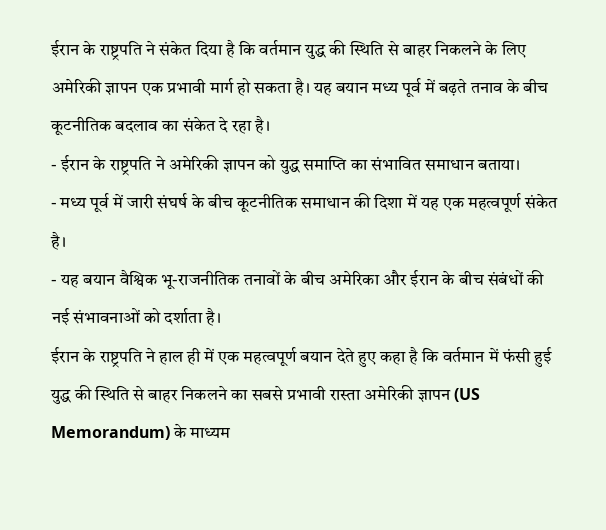ईरान के राष्ट्रपति ने संकेत दिया है कि वर्तमान युद्ध की स्थिति से बाहर निकलने के लिए अमेरिकी ज्ञापन एक प्रभावी मार्ग हो सकता है। यह बयान मध्य पूर्व में बढ़ते तनाव के बीच कूटनीतिक बदलाव का संकेत दे रहा है।
- ईरान के राष्ट्रपति ने अमेरिकी ज्ञापन को युद्ध समाप्ति का संभावित समाधान बताया।
- मध्य पूर्व में जारी संघर्ष के बीच कूटनीतिक समाधान की दिशा में यह एक महत्वपूर्ण संकेत है।
- यह बयान वैश्विक भू-राजनीतिक तनावों के बीच अमेरिका और ईरान के बीच संबंधों की नई संभावनाओं को दर्शाता है।
ईरान के राष्ट्रपति ने हाल ही में एक महत्वपूर्ण बयान देते हुए कहा है कि वर्तमान में फंसी हुई युद्ध की स्थिति से बाहर निकलने का सबसे प्रभावी रास्ता अमेरिकी ज्ञापन (US Memorandum) के माध्यम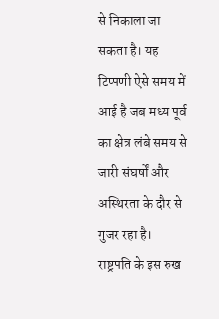से निकाला जा सकता है। यह टिप्पणी ऐसे समय में आई है जब मध्य पूर्व का क्षेत्र लंबे समय से जारी संघर्षों और अस्थिरता के दौर से गुजर रहा है।
राष्ट्रपति के इस रुख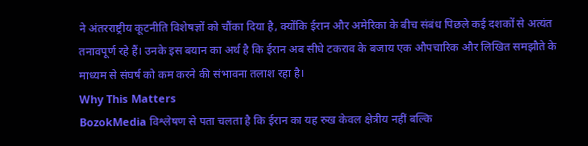ने अंतरराष्ट्रीय कूटनीति विशेषज्ञों को चौंका दिया है, क्योंकि ईरान और अमेरिका के बीच संबंध पिछले कई दशकों से अत्यंत तनावपूर्ण रहे हैं। उनके इस बयान का अर्थ है कि ईरान अब सीधे टकराव के बजाय एक औपचारिक और लिखित समझौते के माध्यम से संघर्ष को कम करने की संभावना तलाश रहा है।
Why This Matters
BozokMedia विश्लेषण से पता चलता है कि ईरान का यह रुख केवल क्षेत्रीय नहीं बल्कि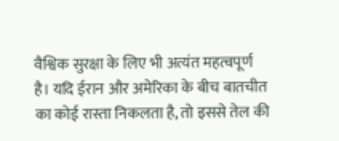वैश्विक सुरक्षा के लिए भी अत्यंत महत्वपूर्ण है। यदि ईरान और अमेरिका के बीच बातचीत का कोई रास्ता निकलता है, तो इससे तेल की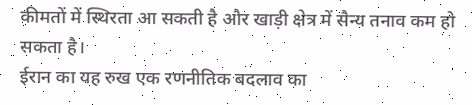कीमतों में स्थिरता आ सकती है और खाड़ी क्षेत्र में सैन्य तनाव कम हो सकता है।
ईरान का यह रुख एक रणनीतिक बदलाव का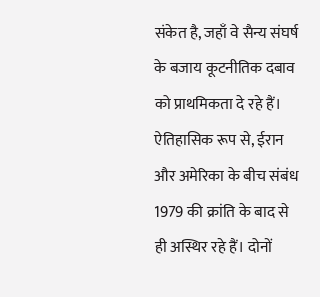संकेत है, जहाँ वे सैन्य संघर्ष के बजाय कूटनीतिक दबाव को प्राथमिकता दे रहे हैं।
ऐतिहासिक रूप से, ईरान और अमेरिका के बीच संबंध 1979 की क्रांति के बाद से ही अस्थिर रहे हैं। दोनों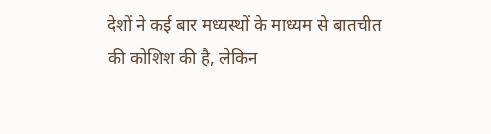देशों ने कई बार मध्यस्थों के माध्यम से बातचीत की कोशिश की है, लेकिन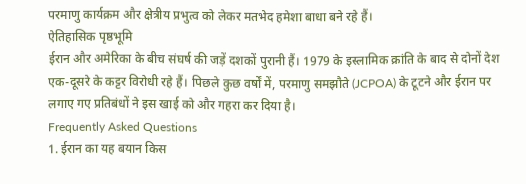परमाणु कार्यक्रम और क्षेत्रीय प्रभुत्व को लेकर मतभेद हमेशा बाधा बने रहे हैं।
ऐतिहासिक पृष्ठभूमि
ईरान और अमेरिका के बीच संघर्ष की जड़ें दशकों पुरानी हैं। 1979 के इस्लामिक क्रांति के बाद से दोनों देश एक-दूसरे के कट्टर विरोधी रहे हैं। पिछले कुछ वर्षों में, परमाणु समझौते (JCPOA) के टूटने और ईरान पर लगाए गए प्रतिबंधों ने इस खाई को और गहरा कर दिया है।
Frequently Asked Questions
1. ईरान का यह बयान किस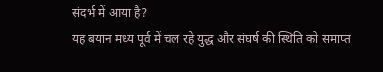संदर्भ में आया है?
यह बयान मध्य पूर्व में चल रहे युद्ध और संघर्ष की स्थिति को समाप्त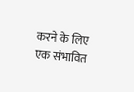करने के लिए एक संभावित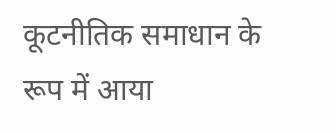कूटनीतिक समाधान के रूप में आया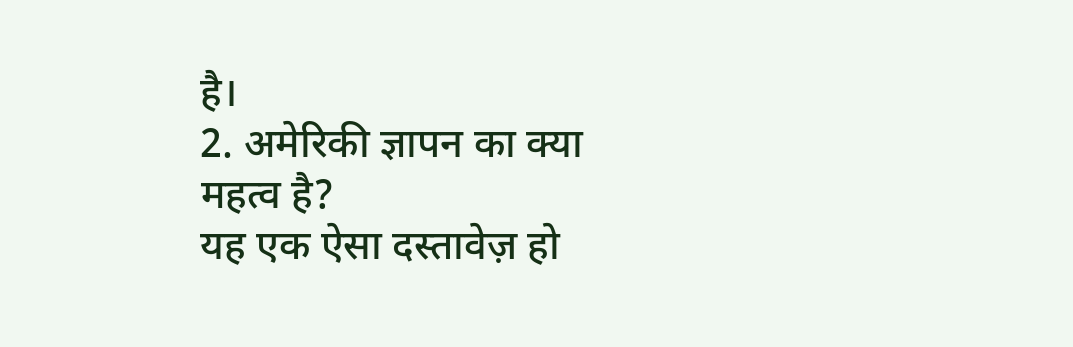है।
2. अमेरिकी ज्ञापन का क्या महत्व है?
यह एक ऐसा दस्तावेज़ हो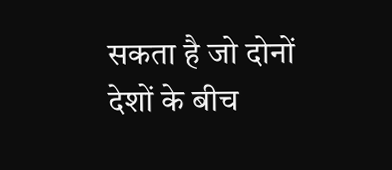सकता है जो दोनों देशों के बीच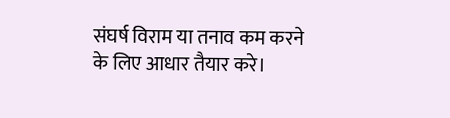संघर्ष विराम या तनाव कम करने के लिए आधार तैयार करे।